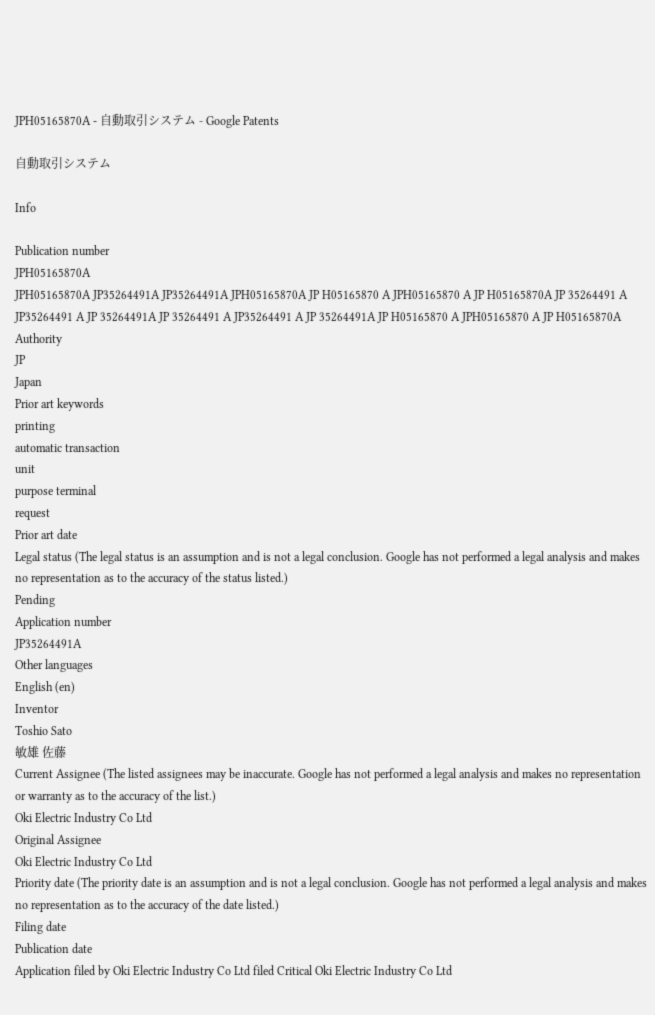JPH05165870A - 自動取引システム - Google Patents

自動取引システム

Info

Publication number
JPH05165870A
JPH05165870A JP35264491A JP35264491A JPH05165870A JP H05165870 A JPH05165870 A JP H05165870A JP 35264491 A JP35264491 A JP 35264491A JP 35264491 A JP35264491 A JP 35264491A JP H05165870 A JPH05165870 A JP H05165870A
Authority
JP
Japan
Prior art keywords
printing
automatic transaction
unit
purpose terminal
request
Prior art date
Legal status (The legal status is an assumption and is not a legal conclusion. Google has not performed a legal analysis and makes no representation as to the accuracy of the status listed.)
Pending
Application number
JP35264491A
Other languages
English (en)
Inventor
Toshio Sato
敏雄 佐藤
Current Assignee (The listed assignees may be inaccurate. Google has not performed a legal analysis and makes no representation or warranty as to the accuracy of the list.)
Oki Electric Industry Co Ltd
Original Assignee
Oki Electric Industry Co Ltd
Priority date (The priority date is an assumption and is not a legal conclusion. Google has not performed a legal analysis and makes no representation as to the accuracy of the date listed.)
Filing date
Publication date
Application filed by Oki Electric Industry Co Ltd filed Critical Oki Electric Industry Co Ltd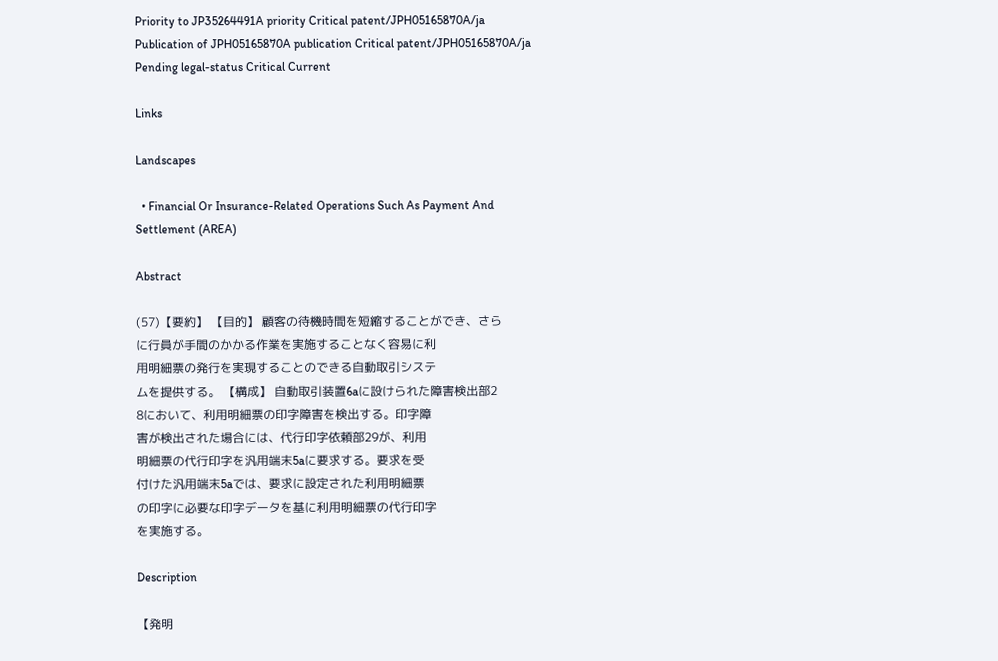Priority to JP35264491A priority Critical patent/JPH05165870A/ja
Publication of JPH05165870A publication Critical patent/JPH05165870A/ja
Pending legal-status Critical Current

Links

Landscapes

  • Financial Or Insurance-Related Operations Such As Payment And Settlement (AREA)

Abstract

(57)【要約】 【目的】 顧客の待機時間を短縮することができ、さら
に行員が手間のかかる作業を実施することなく容易に利
用明細票の発行を実現することのできる自動取引システ
ムを提供する。 【構成】 自動取引装置6aに設けられた障害検出部2
8において、利用明細票の印字障害を検出する。印字障
害が検出された場合には、代行印字依頼部29が、利用
明細票の代行印字を汎用端末5aに要求する。要求を受
付けた汎用端末5aでは、要求に設定された利用明細票
の印字に必要な印字データを基に利用明細票の代行印字
を実施する。

Description

【発明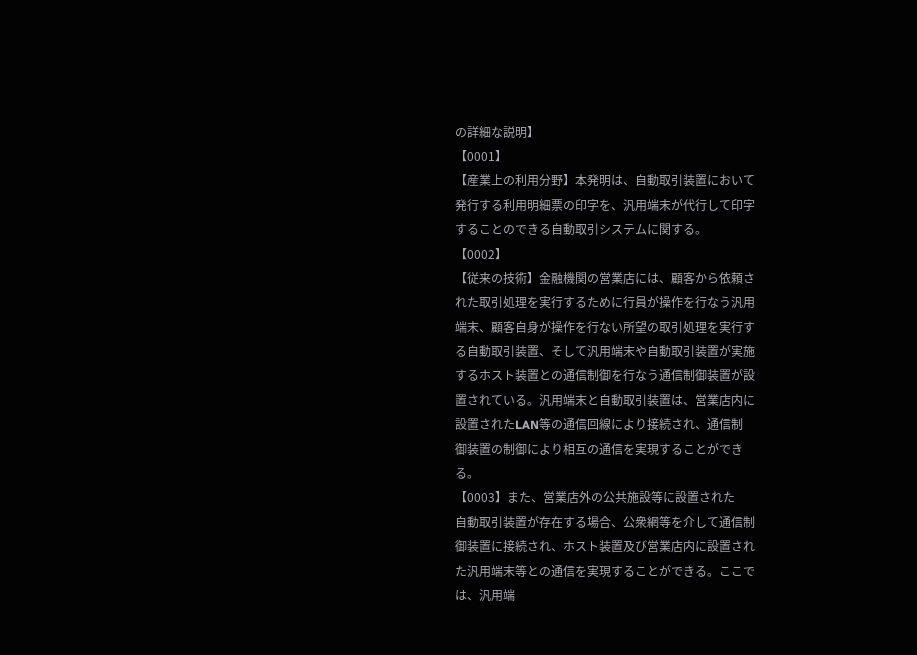の詳細な説明】
【0001】
【産業上の利用分野】本発明は、自動取引装置において
発行する利用明細票の印字を、汎用端末が代行して印字
することのできる自動取引システムに関する。
【0002】
【従来の技術】金融機関の営業店には、顧客から依頼さ
れた取引処理を実行するために行員が操作を行なう汎用
端末、顧客自身が操作を行ない所望の取引処理を実行す
る自動取引装置、そして汎用端末や自動取引装置が実施
するホスト装置との通信制御を行なう通信制御装置が設
置されている。汎用端末と自動取引装置は、営業店内に
設置されたLAN等の通信回線により接続され、通信制
御装置の制御により相互の通信を実現することができ
る。
【0003】また、営業店外の公共施設等に設置された
自動取引装置が存在する場合、公衆網等を介して通信制
御装置に接続され、ホスト装置及び営業店内に設置され
た汎用端末等との通信を実現することができる。ここで
は、汎用端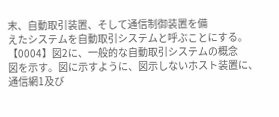末、自動取引装置、そして通信制御装置を備
えたシステムを自動取引システムと呼ぶことにする。
【0004】図2に、一般的な自動取引システムの概念
図を示す。図に示すように、図示しないホスト装置に、
通信網1及び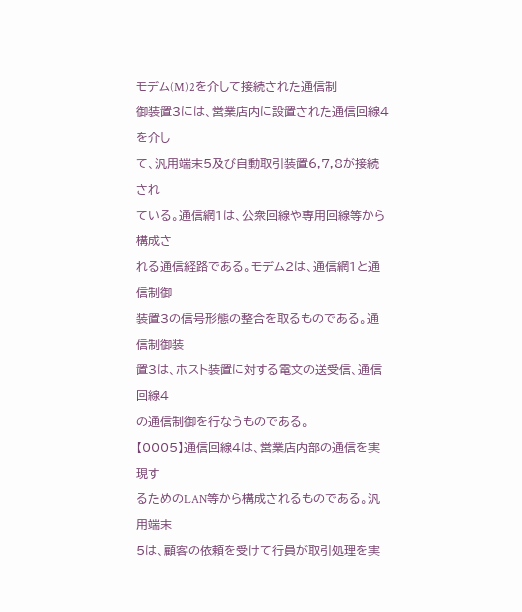モデム(M)2を介して接続された通信制
御装置3には、営業店内に設置された通信回線4を介し
て、汎用端末5及び自動取引装置6,7,8が接続され
ている。通信網1は、公衆回線や専用回線等から構成さ
れる通信経路である。モデム2は、通信網1と通信制御
装置3の信号形態の整合を取るものである。通信制御装
置3は、ホスト装置に対する電文の送受信、通信回線4
の通信制御を行なうものである。
【0005】通信回線4は、営業店内部の通信を実現す
るためのLAN等から構成されるものである。汎用端末
5は、顧客の依頼を受けて行員が取引処理を実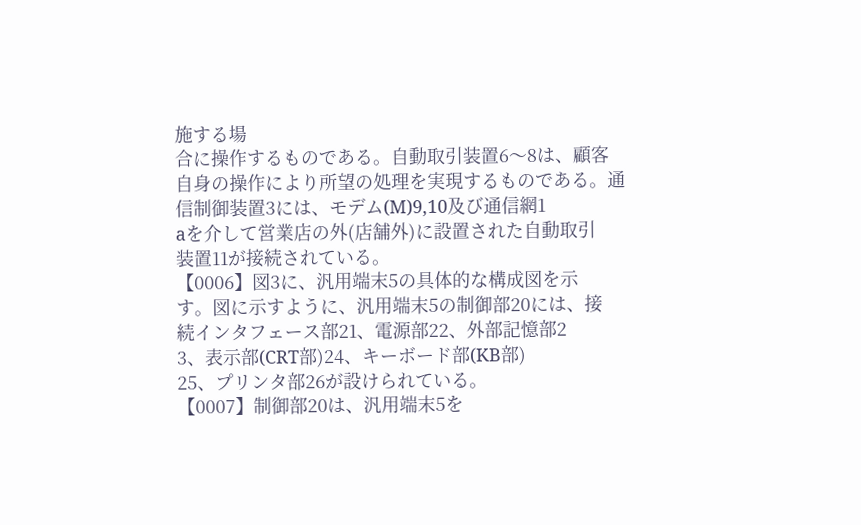施する場
合に操作するものである。自動取引装置6〜8は、顧客
自身の操作により所望の処理を実現するものである。通
信制御装置3には、モデム(M)9,10及び通信網1
aを介して営業店の外(店舗外)に設置された自動取引
装置11が接続されている。
【0006】図3に、汎用端末5の具体的な構成図を示
す。図に示すように、汎用端末5の制御部20には、接
続インタフェース部21、電源部22、外部記憶部2
3、表示部(CRT部)24、キーボード部(KB部)
25、プリンタ部26が設けられている。
【0007】制御部20は、汎用端末5を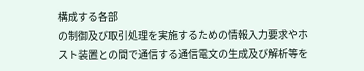構成する各部
の制御及び取引処理を実施するための情報入力要求やホ
スト装置との間で通信する通信電文の生成及び解析等を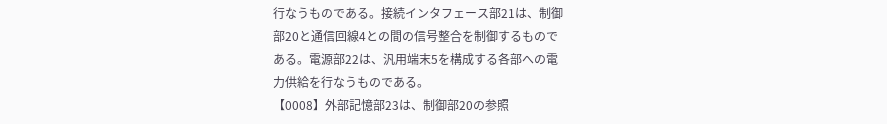行なうものである。接続インタフェース部21は、制御
部20と通信回線4との間の信号整合を制御するもので
ある。電源部22は、汎用端末5を構成する各部への電
力供給を行なうものである。
【0008】外部記憶部23は、制御部20の参照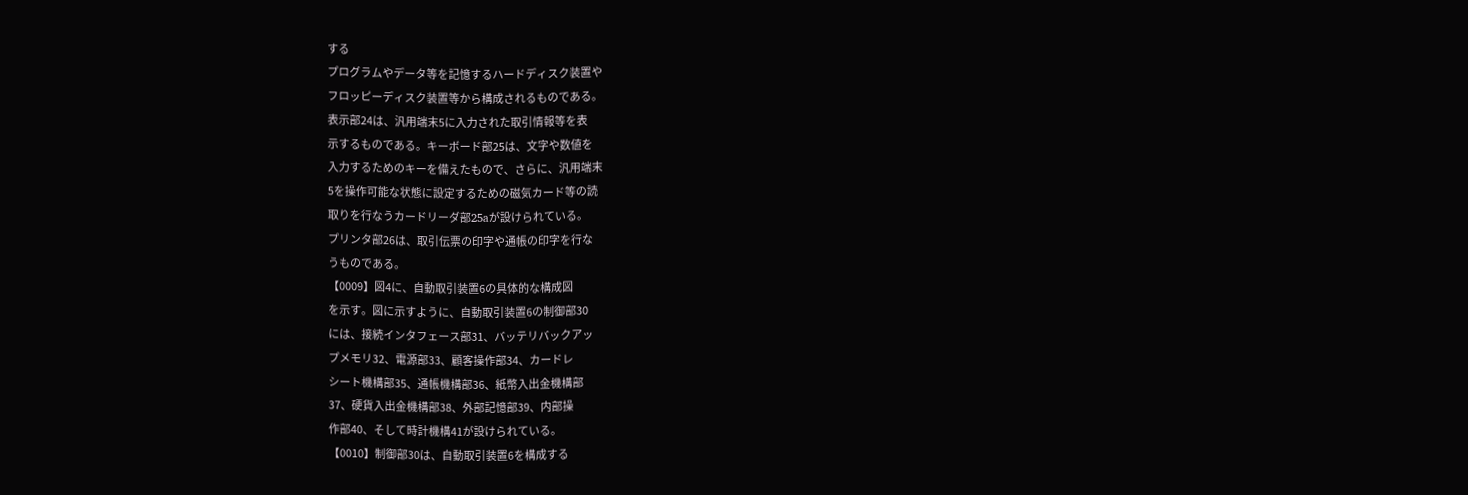する
プログラムやデータ等を記憶するハードディスク装置や
フロッピーディスク装置等から構成されるものである。
表示部24は、汎用端末5に入力された取引情報等を表
示するものである。キーボード部25は、文字や数値を
入力するためのキーを備えたもので、さらに、汎用端末
5を操作可能な状態に設定するための磁気カード等の読
取りを行なうカードリーダ部25aが設けられている。
プリンタ部26は、取引伝票の印字や通帳の印字を行な
うものである。
【0009】図4に、自動取引装置6の具体的な構成図
を示す。図に示すように、自動取引装置6の制御部30
には、接続インタフェース部31、バッテリバックアッ
プメモリ32、電源部33、顧客操作部34、カードレ
シート機構部35、通帳機構部36、紙幣入出金機構部
37、硬貨入出金機構部38、外部記憶部39、内部操
作部40、そして時計機構41が設けられている。
【0010】制御部30は、自動取引装置6を構成する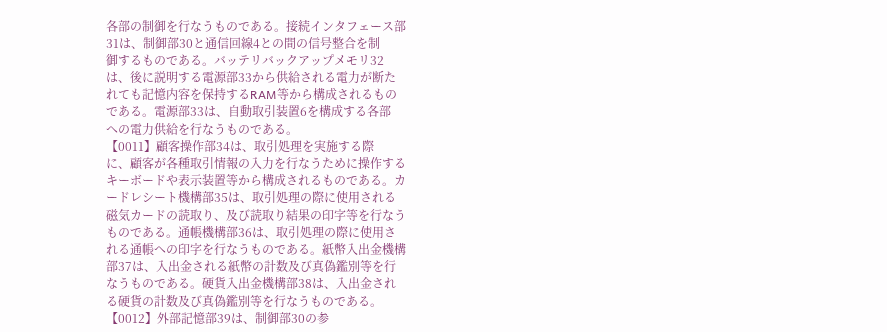各部の制御を行なうものである。接続インタフェース部
31は、制御部30と通信回線4との間の信号整合を制
御するものである。バッテリバックアップメモリ32
は、後に説明する電源部33から供給される電力が断た
れても記憶内容を保持するRAM等から構成されるもの
である。電源部33は、自動取引装置6を構成する各部
への電力供給を行なうものである。
【0011】顧客操作部34は、取引処理を実施する際
に、顧客が各種取引情報の入力を行なうために操作する
キーボードや表示装置等から構成されるものである。カ
ードレシート機構部35は、取引処理の際に使用される
磁気カードの読取り、及び読取り結果の印字等を行なう
ものである。通帳機構部36は、取引処理の際に使用さ
れる通帳への印字を行なうものである。紙幣入出金機構
部37は、入出金される紙幣の計数及び真偽鑑別等を行
なうものである。硬貨入出金機構部38は、入出金され
る硬貨の計数及び真偽鑑別等を行なうものである。
【0012】外部記憶部39は、制御部30の参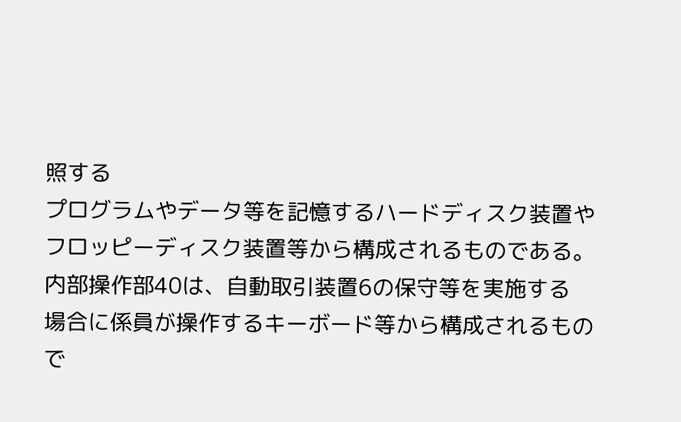照する
プログラムやデータ等を記憶するハードディスク装置や
フロッピーディスク装置等から構成されるものである。
内部操作部40は、自動取引装置6の保守等を実施する
場合に係員が操作するキーボード等から構成されるもの
で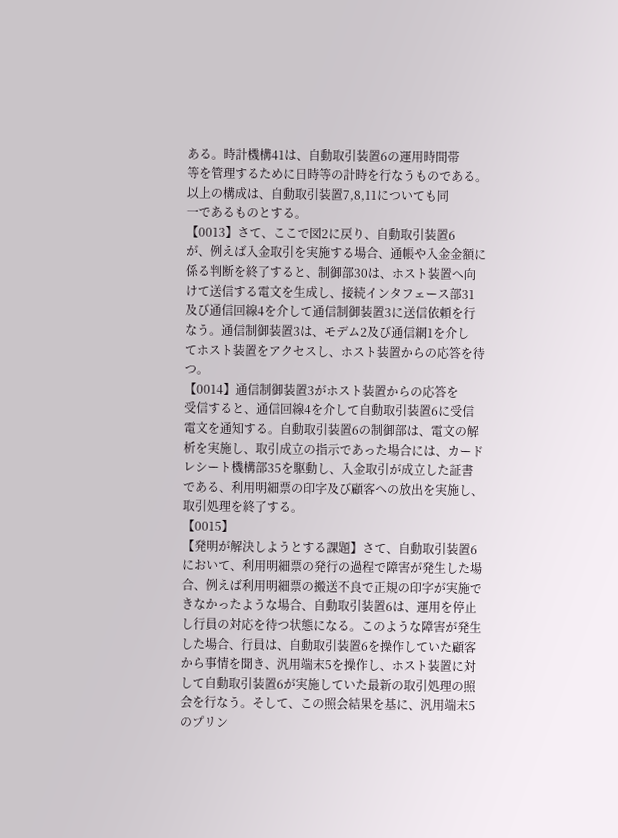ある。時計機構41は、自動取引装置6の運用時間帯
等を管理するために日時等の計時を行なうものである。
以上の構成は、自動取引装置7,8,11についても同
一であるものとする。
【0013】さて、ここで図2に戻り、自動取引装置6
が、例えば入金取引を実施する場合、通帳や入金金額に
係る判断を終了すると、制御部30は、ホスト装置へ向
けて送信する電文を生成し、接続インタフェース部31
及び通信回線4を介して通信制御装置3に送信依頼を行
なう。通信制御装置3は、モデム2及び通信網1を介し
てホスト装置をアクセスし、ホスト装置からの応答を待
つ。
【0014】通信制御装置3がホスト装置からの応答を
受信すると、通信回線4を介して自動取引装置6に受信
電文を通知する。自動取引装置6の制御部は、電文の解
析を実施し、取引成立の指示であった場合には、カード
レシート機構部35を駆動し、入金取引が成立した証書
である、利用明細票の印字及び顧客への放出を実施し、
取引処理を終了する。
【0015】
【発明が解決しようとする課題】さて、自動取引装置6
において、利用明細票の発行の過程で障害が発生した場
合、例えば利用明細票の搬送不良で正規の印字が実施で
きなかったような場合、自動取引装置6は、運用を停止
し行員の対応を待つ状態になる。このような障害が発生
した場合、行員は、自動取引装置6を操作していた顧客
から事情を聞き、汎用端末5を操作し、ホスト装置に対
して自動取引装置6が実施していた最新の取引処理の照
会を行なう。そして、この照会結果を基に、汎用端末5
のプリン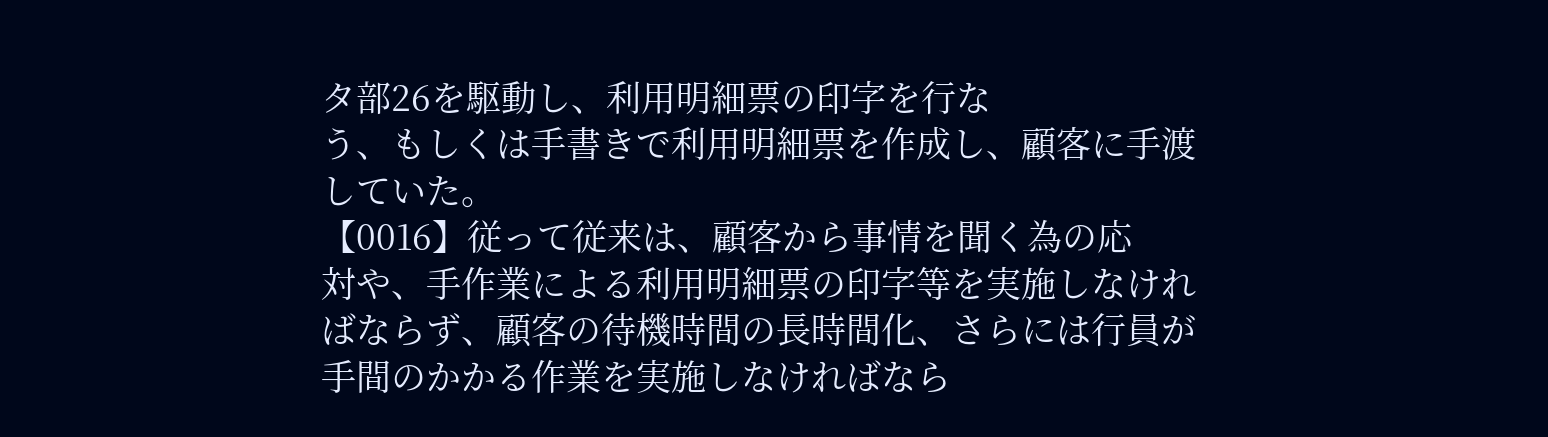タ部26を駆動し、利用明細票の印字を行な
う、もしくは手書きで利用明細票を作成し、顧客に手渡
していた。
【0016】従って従来は、顧客から事情を聞く為の応
対や、手作業による利用明細票の印字等を実施しなけれ
ばならず、顧客の待機時間の長時間化、さらには行員が
手間のかかる作業を実施しなければなら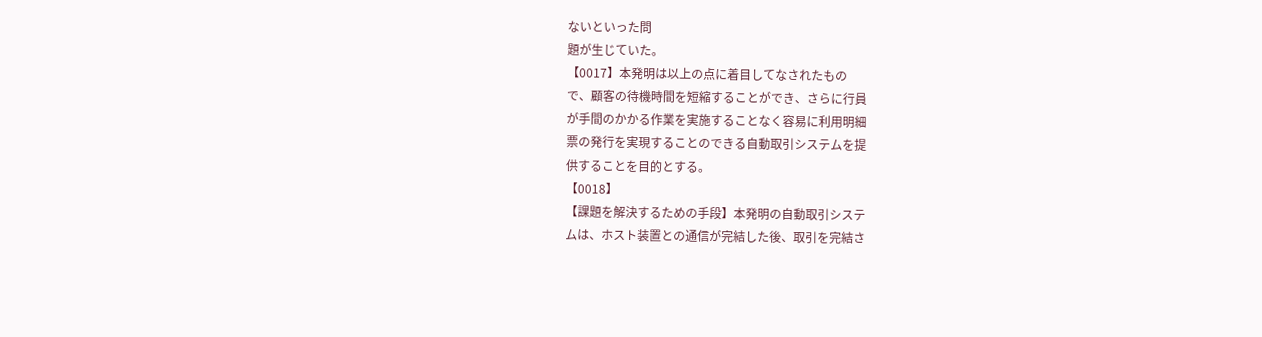ないといった問
題が生じていた。
【0017】本発明は以上の点に着目してなされたもの
で、顧客の待機時間を短縮することができ、さらに行員
が手間のかかる作業を実施することなく容易に利用明細
票の発行を実現することのできる自動取引システムを提
供することを目的とする。
【0018】
【課題を解決するための手段】本発明の自動取引システ
ムは、ホスト装置との通信が完結した後、取引を完結さ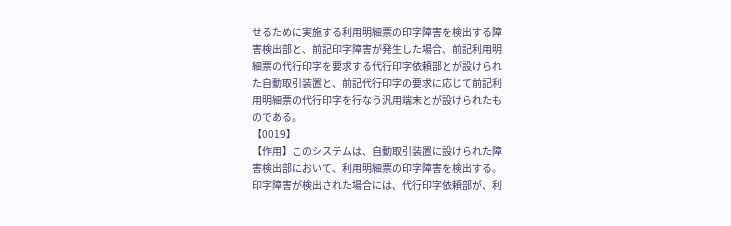せるために実施する利用明細票の印字障害を検出する障
害検出部と、前記印字障害が発生した場合、前記利用明
細票の代行印字を要求する代行印字依頼部とが設けられ
た自動取引装置と、前記代行印字の要求に応じて前記利
用明細票の代行印字を行なう汎用端末とが設けられたも
のである。
【0019】
【作用】このシステムは、自動取引装置に設けられた障
害検出部において、利用明細票の印字障害を検出する。
印字障害が検出された場合には、代行印字依頼部が、利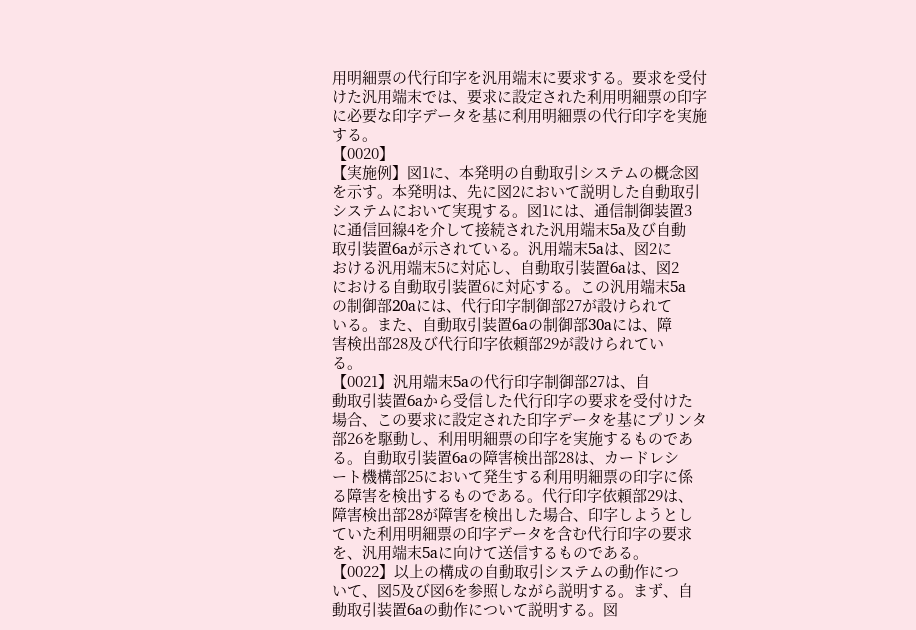用明細票の代行印字を汎用端末に要求する。要求を受付
けた汎用端末では、要求に設定された利用明細票の印字
に必要な印字データを基に利用明細票の代行印字を実施
する。
【0020】
【実施例】図1に、本発明の自動取引システムの概念図
を示す。本発明は、先に図2において説明した自動取引
システムにおいて実現する。図1には、通信制御装置3
に通信回線4を介して接続された汎用端末5a及び自動
取引装置6aが示されている。汎用端末5aは、図2に
おける汎用端末5に対応し、自動取引装置6aは、図2
における自動取引装置6に対応する。この汎用端末5a
の制御部20aには、代行印字制御部27が設けられて
いる。また、自動取引装置6aの制御部30aには、障
害検出部28及び代行印字依頼部29が設けられてい
る。
【0021】汎用端末5aの代行印字制御部27は、自
動取引装置6aから受信した代行印字の要求を受付けた
場合、この要求に設定された印字データを基にプリンタ
部26を駆動し、利用明細票の印字を実施するものであ
る。自動取引装置6aの障害検出部28は、カードレシ
ート機構部25において発生する利用明細票の印字に係
る障害を検出するものである。代行印字依頼部29は、
障害検出部28が障害を検出した場合、印字しようとし
ていた利用明細票の印字データを含む代行印字の要求
を、汎用端末5aに向けて送信するものである。
【0022】以上の構成の自動取引システムの動作につ
いて、図5及び図6を参照しながら説明する。まず、自
動取引装置6aの動作について説明する。図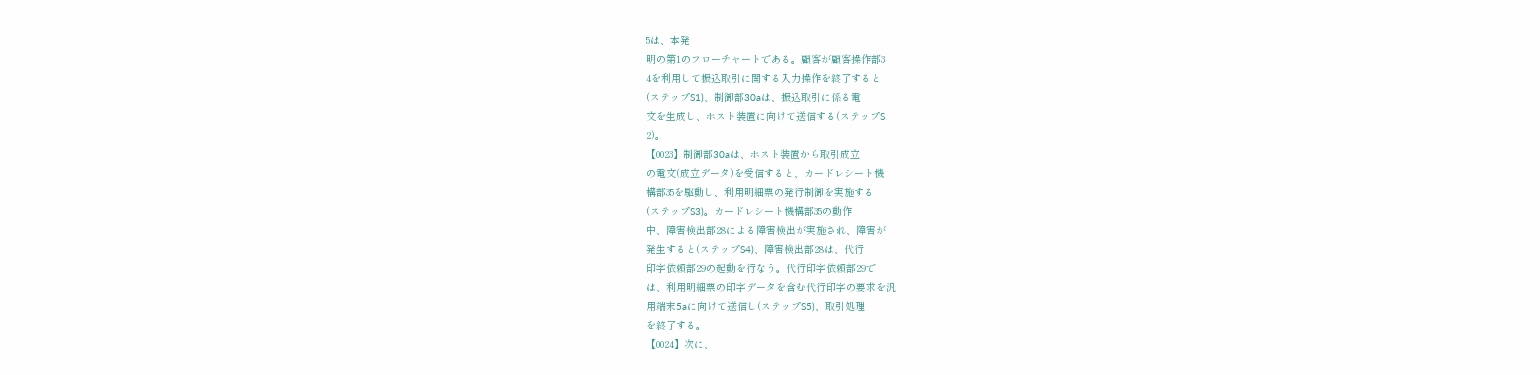5は、本発
明の第1のフローチャートである。顧客が顧客操作部3
4を利用して振込取引に関する入力操作を終了すると
(ステップS1)、制御部30aは、振込取引に係る電
文を生成し、ホスト装置に向けて送信する(ステップS
2)。
【0023】制御部30aは、ホスト装置から取引成立
の電文(成立データ)を受信すると、カードレシート機
構部35を駆動し、利用明細票の発行制御を実施する
(ステップS3)。カードレシート機構部35の動作
中、障害検出部28による障害検出が実施され、障害が
発生すると(ステップS4)、障害検出部28は、代行
印字依頼部29の起動を行なう。代行印字依頼部29で
は、利用明細票の印字データを含む代行印字の要求を汎
用端末5aに向けて送信し(ステップS5)、取引処理
を終了する。
【0024】次に、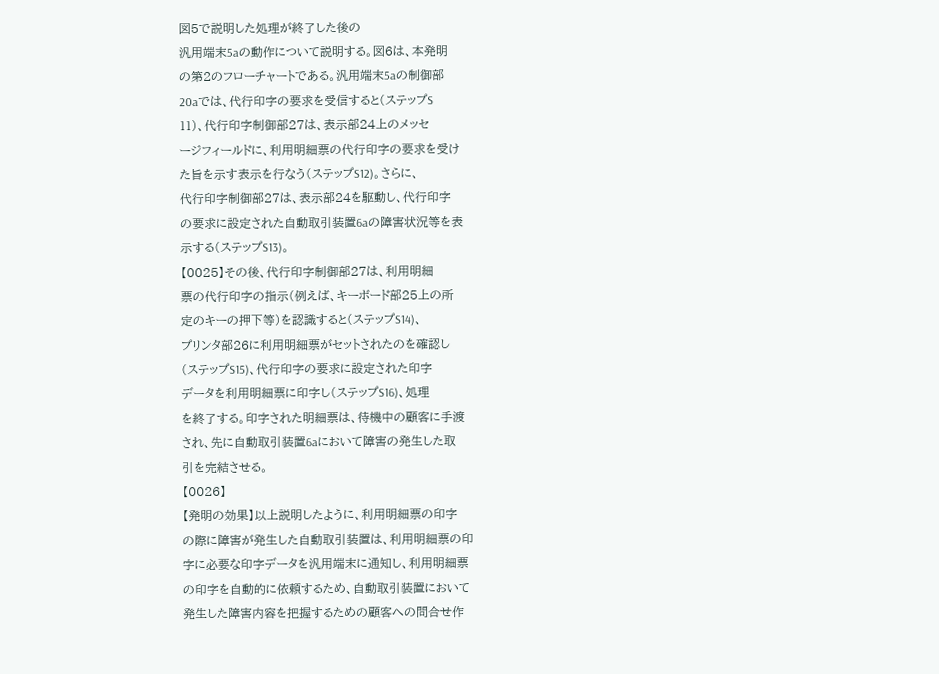図5で説明した処理が終了した後の
汎用端末5aの動作について説明する。図6は、本発明
の第2のフローチャートである。汎用端末5aの制御部
20aでは、代行印字の要求を受信すると(ステップS
11)、代行印字制御部27は、表示部24上のメッセ
ージフィールドに、利用明細票の代行印字の要求を受け
た旨を示す表示を行なう(ステップS12)。さらに、
代行印字制御部27は、表示部24を駆動し、代行印字
の要求に設定された自動取引装置6aの障害状況等を表
示する(ステップS13)。
【0025】その後、代行印字制御部27は、利用明細
票の代行印字の指示(例えば、キーボード部25上の所
定のキーの押下等)を認識すると(ステップS14)、
プリンタ部26に利用明細票がセットされたのを確認し
(ステップS15)、代行印字の要求に設定された印字
データを利用明細票に印字し(ステップS16)、処理
を終了する。印字された明細票は、待機中の顧客に手渡
され、先に自動取引装置6aにおいて障害の発生した取
引を完結させる。
【0026】
【発明の効果】以上説明したように、利用明細票の印字
の際に障害が発生した自動取引装置は、利用明細票の印
字に必要な印字データを汎用端末に通知し、利用明細票
の印字を自動的に依頼するため、自動取引装置において
発生した障害内容を把握するための顧客への問合せ作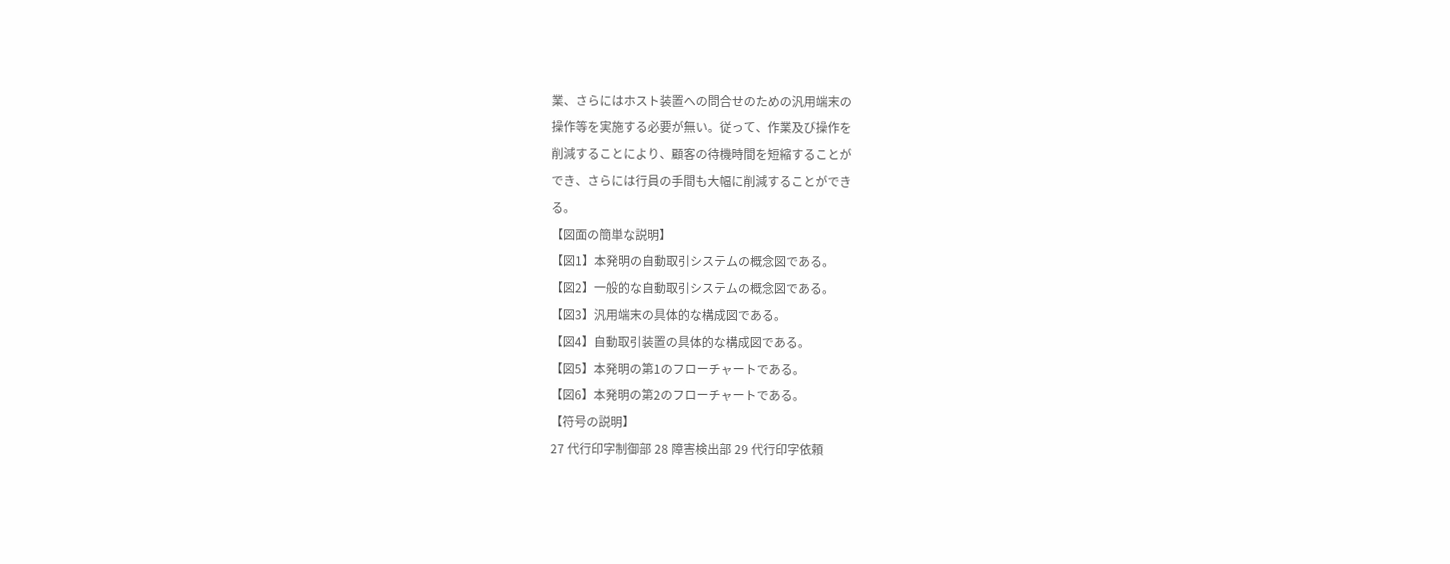業、さらにはホスト装置への問合せのための汎用端末の
操作等を実施する必要が無い。従って、作業及び操作を
削減することにより、顧客の待機時間を短縮することが
でき、さらには行員の手間も大幅に削減することができ
る。
【図面の簡単な説明】
【図1】本発明の自動取引システムの概念図である。
【図2】一般的な自動取引システムの概念図である。
【図3】汎用端末の具体的な構成図である。
【図4】自動取引装置の具体的な構成図である。
【図5】本発明の第1のフローチャートである。
【図6】本発明の第2のフローチャートである。
【符号の説明】
27 代行印字制御部 28 障害検出部 29 代行印字依頼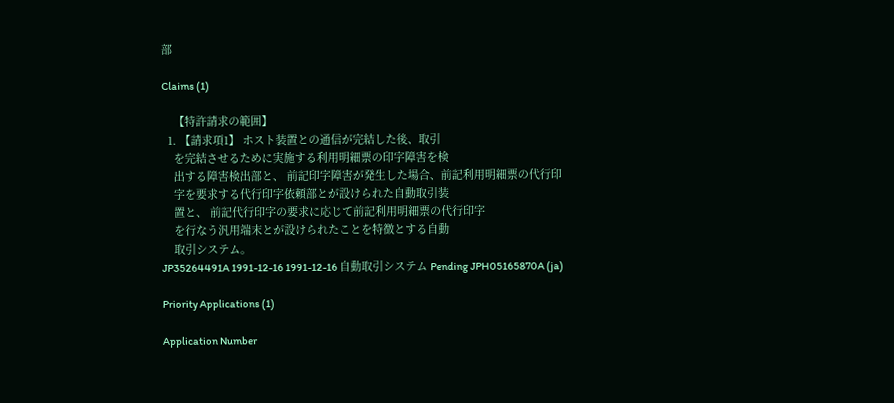部

Claims (1)

    【特許請求の範囲】
  1. 【請求項1】 ホスト装置との通信が完結した後、取引
    を完結させるために実施する利用明細票の印字障害を検
    出する障害検出部と、 前記印字障害が発生した場合、前記利用明細票の代行印
    字を要求する代行印字依頼部とが設けられた自動取引装
    置と、 前記代行印字の要求に応じて前記利用明細票の代行印字
    を行なう汎用端末とが設けられたことを特徴とする自動
    取引システム。
JP35264491A 1991-12-16 1991-12-16 自動取引システム Pending JPH05165870A (ja)

Priority Applications (1)

Application Number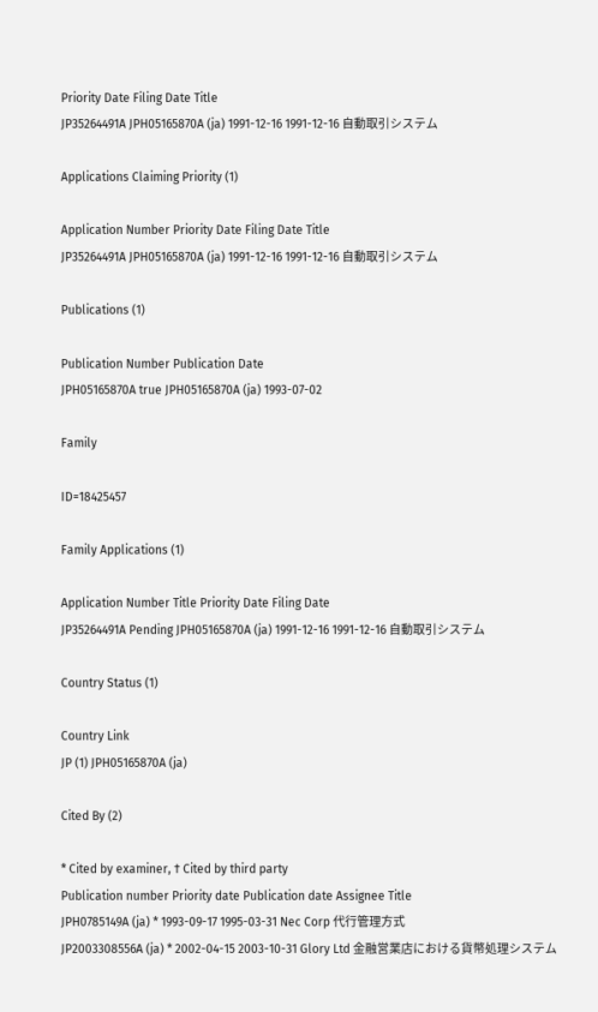Priority Date Filing Date Title
JP35264491A JPH05165870A (ja) 1991-12-16 1991-12-16 自動取引システム

Applications Claiming Priority (1)

Application Number Priority Date Filing Date Title
JP35264491A JPH05165870A (ja) 1991-12-16 1991-12-16 自動取引システム

Publications (1)

Publication Number Publication Date
JPH05165870A true JPH05165870A (ja) 1993-07-02

Family

ID=18425457

Family Applications (1)

Application Number Title Priority Date Filing Date
JP35264491A Pending JPH05165870A (ja) 1991-12-16 1991-12-16 自動取引システム

Country Status (1)

Country Link
JP (1) JPH05165870A (ja)

Cited By (2)

* Cited by examiner, † Cited by third party
Publication number Priority date Publication date Assignee Title
JPH0785149A (ja) * 1993-09-17 1995-03-31 Nec Corp 代行管理方式
JP2003308556A (ja) * 2002-04-15 2003-10-31 Glory Ltd 金融営業店における貨幣処理システム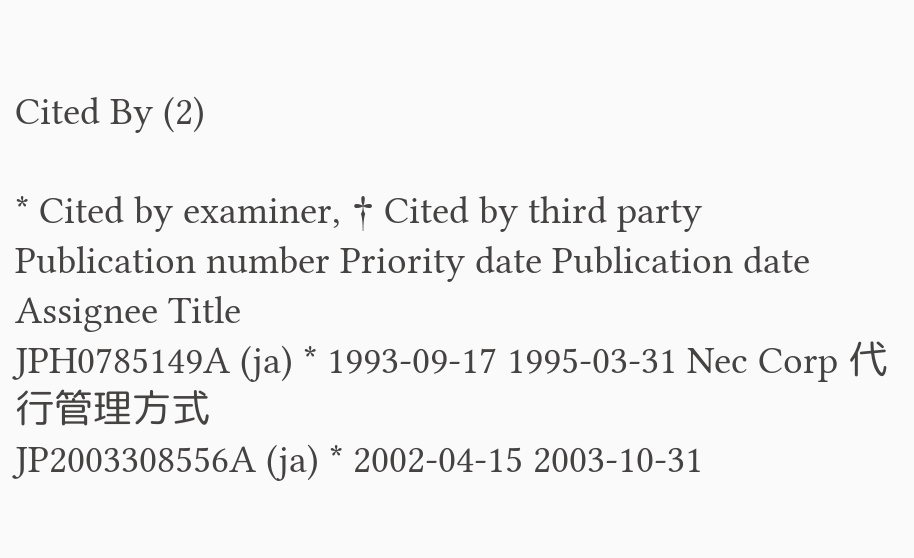Cited By (2)

* Cited by examiner, † Cited by third party
Publication number Priority date Publication date Assignee Title
JPH0785149A (ja) * 1993-09-17 1995-03-31 Nec Corp 代行管理方式
JP2003308556A (ja) * 2002-04-15 2003-10-31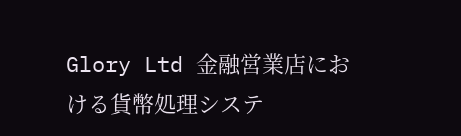Glory Ltd 金融営業店における貨幣処理システ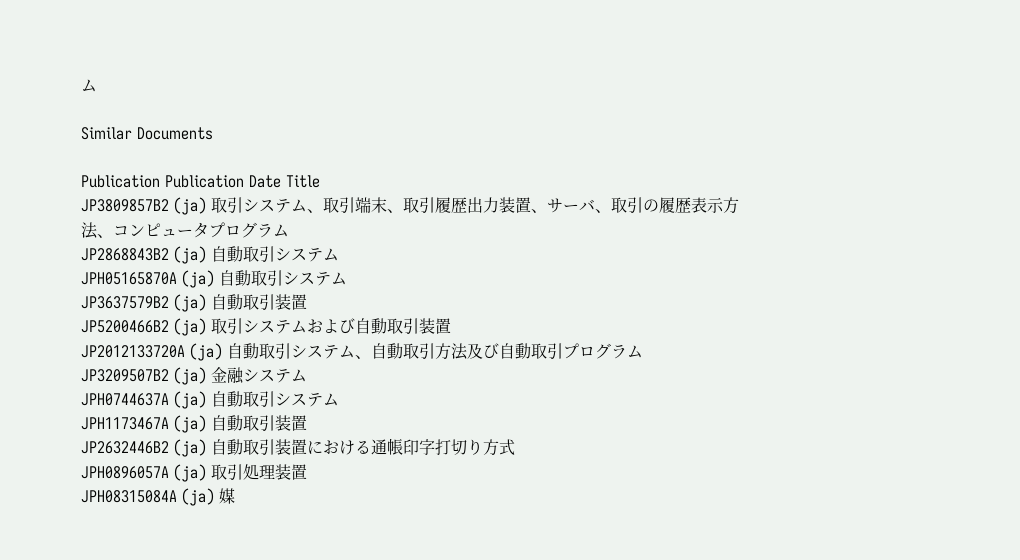ム

Similar Documents

Publication Publication Date Title
JP3809857B2 (ja) 取引システム、取引端末、取引履歴出力装置、サーバ、取引の履歴表示方法、コンピュータプログラム
JP2868843B2 (ja) 自動取引システム
JPH05165870A (ja) 自動取引システム
JP3637579B2 (ja) 自動取引装置
JP5200466B2 (ja) 取引システムおよび自動取引装置
JP2012133720A (ja) 自動取引システム、自動取引方法及び自動取引プログラム
JP3209507B2 (ja) 金融システム
JPH0744637A (ja) 自動取引システム
JPH1173467A (ja) 自動取引装置
JP2632446B2 (ja) 自動取引装置における通帳印字打切り方式
JPH0896057A (ja) 取引処理装置
JPH08315084A (ja) 媒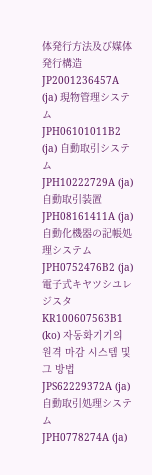体発行方法及び媒体発行構造
JP2001236457A (ja) 現物管理システム
JPH06101011B2 (ja) 自動取引システム
JPH10222729A (ja) 自動取引装置
JPH08161411A (ja) 自動化機器の記帳処理システム
JPH0752476B2 (ja) 電子式キヤツシユレジスタ
KR100607563B1 (ko) 자동화기기의 원격 마감 시스템 및 그 방법
JPS62229372A (ja) 自動取引処理システム
JPH0778274A (ja)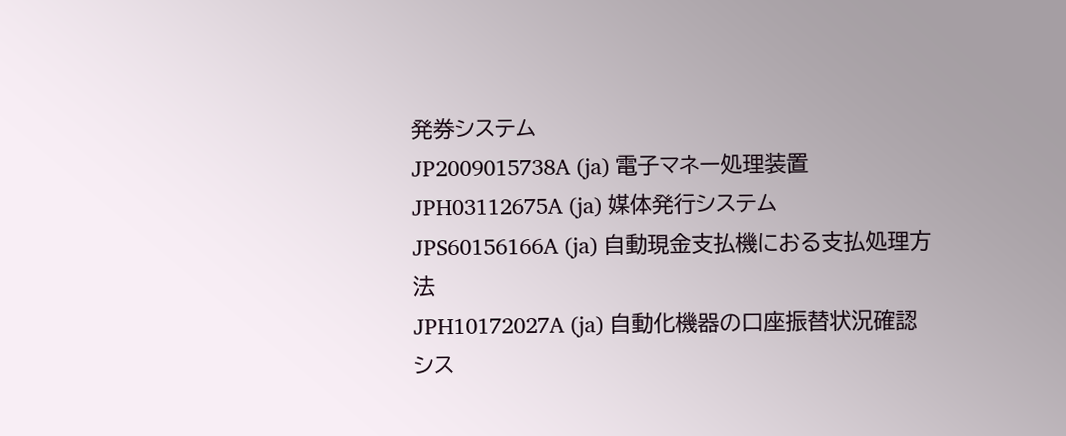発券システム
JP2009015738A (ja) 電子マネー処理装置
JPH03112675A (ja) 媒体発行システム
JPS60156166A (ja) 自動現金支払機におる支払処理方法
JPH10172027A (ja) 自動化機器の口座振替状況確認シス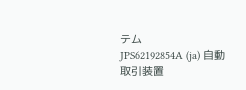テム
JPS62192854A (ja) 自動取引装置